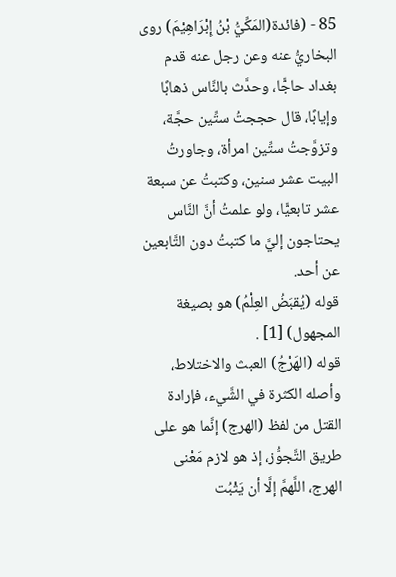85 - (فائدة(المَكِّيُّ بْنُ إِبْرَاهِيْمَ) روى البخاريُّ عنه وعن رجل عنه قدم بغداد حاجًّا، وحدَّث بالنَّاس ذهابًا وإيابًا، قال حججتُ ستِّين حجَّة، وتزوَّجتُ ستِّين امرأة، وجاورتُ البيت عشر سنين، وكتبتُ عن سبعة عشر تابعيًّا، ولو علمتُ أنَّ النَّاس يحتاجون إليَّ ما كتبتُ دون التَّابعين عن أحد.
قوله (يُقبَضُ العِلْمُ) هو بصيغة المجهول) [1] .
قوله (الهَرْجُ) العبث والاختلاط، وأصله الكثرة في الشَّيء، فإرادة القتل من لفظ (الهرج) إنَّما هو على طريق التَّجوُّز، إذ هو لازم مَعْنى الهرج، اللَّهمَّ إلَّا أن يَثْبُت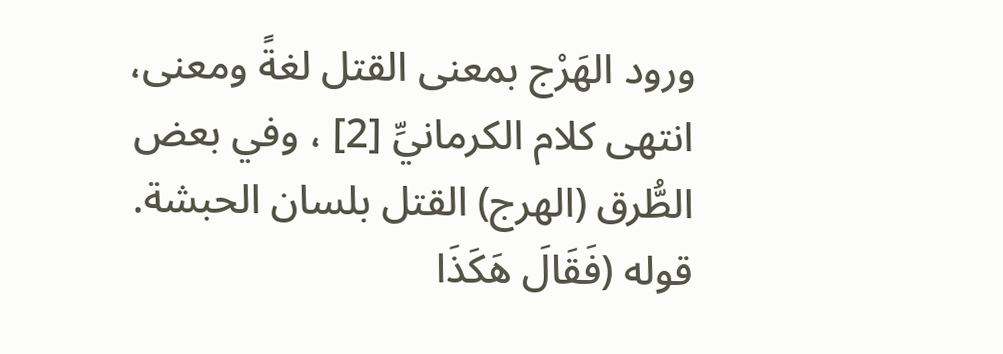ورود الهَرْج بمعنى القتل لغةً ومعنى، انتهى كلام الكرمانيِّ [2] ، وفي بعض الطُّرق (الهرج) القتل بلسان الحبشة.
قوله (فَقَالَ هَكَذَا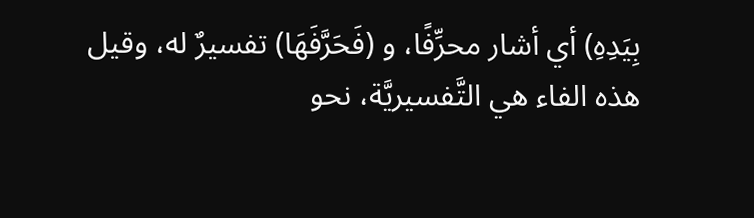بِيَدِهِ) أي أشار محرِّفًا، و (فَحَرَّفَهَا) تفسيرٌ له، وقيل هذه الفاء هي التَّفسيريَّة، نحو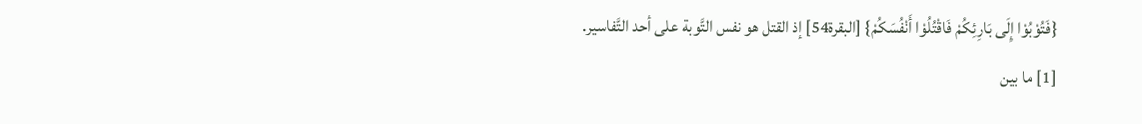{فَتُوْبُوْا إِلَى بَارِئِكُمْ فَاقْتُلُوْا أَنْفُسَكُمْ} [البقرة54] إذ القتل هو نفس التَّوبة على أحد التَّفاسير.
[1] ما بين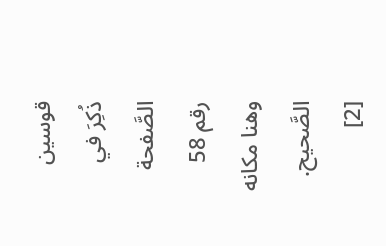قوسين ذُكِرَ في الصَّفحة رقم 58 وهنا مكانه الصَّحيح.
[2]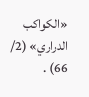«الكواكب الدراري» (2/ 66) .